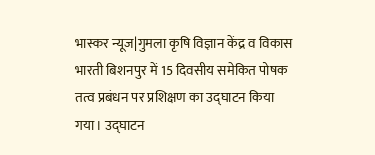भास्कर न्यूज|गुमला कृषि विज्ञान केंद्र व विकास भारती बिशनपुर में 15 दिवसीय समेकित पोषक तत्व प्रबंधन पर प्रशिक्षण का उद्घाटन किया गया। उद्घाटन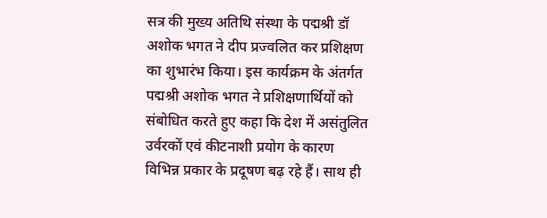सत्र की मुख्य अतिथि संस्था के पद्मश्री डॉ अशोक भगत ने दीप प्रज्वलित कर प्रशिक्षण का शुभारंभ किया। इस कार्यक्रम के अंतर्गत पद्मश्री अशोक भगत ने प्रशिक्षणार्थियों को संबोधित करते हुए कहा कि देश में असंतुलित उर्वरकों एवं कीटनाशी प्रयोग के कारण विभिन्न प्रकार के प्रदूषण बढ़ रहे हैं। साथ ही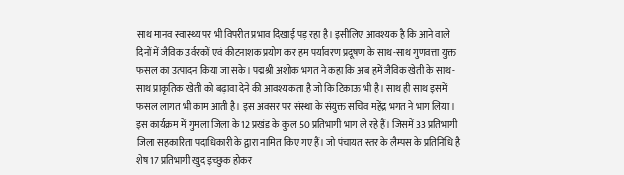साथ मानव स्वास्थ्य पर भी विपरीत प्रभाव दिखाई पड़ रहा है। इसीलिए आवश्यक है कि आने वाले दिनों में जैविक उर्वरकों एवं कीटनाशक प्रयोग कर हम पर्यावरण प्रदूषण के साथ-साथ गुणवत्ता युक्त फसल का उत्पादन किया जा सके। पद्मश्री अशोक भगत ने कहा कि अब हमें जैविक खेती के साथ-साथ प्राकृतिक खेती को बढ़ावा देने की आवश्यकता है जो कि टिकाऊ भी है। साथ ही साथ इसमें फसल लागत भी काम आती है। इस अवसर पर संस्था के संयुक्त सचिव महेंद्र भगत ने भाग लिया। इस कार्यक्रम में गुमला जिला के 12 प्रखंड के कुल 50 प्रतिभागी भाग ले रहे हैं। जिसमें 33 प्रतिभागी जिला सहकारिता पदाधिकारी के द्वारा नामित किए गए हैं। जो पंचायत स्तर के लैम्पस के प्रतिनिधि है शेष 17 प्रतिभागी खुद इच्छुक होकर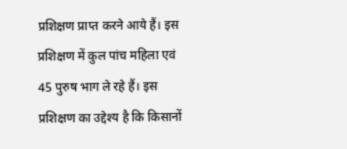प्रशिक्षण प्राप्त करने आये हैं। इस प्रशिक्षण में कुल पांच महिला एवं 45 पुरुष भाग ले रहे हैं। इस प्रशिक्षण का उद्देश्य है कि किसानों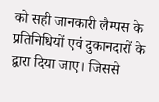को सही जानकारी लैम्पस के प्रतिनिधियों एवं दुकानदारों के द्वारा दिया जाए। जिससे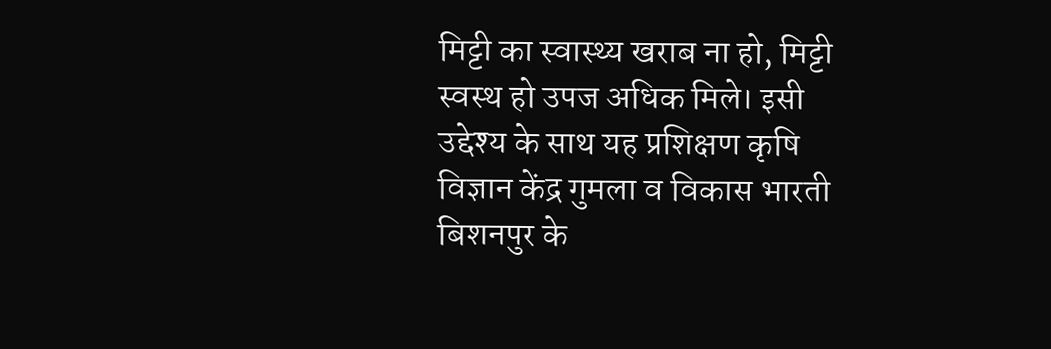मिट्टी का स्वास्थ्य खराब ना हो, मिट्टी स्वस्थ हो उपज अधिक मिले। इसी उद्देश्य के साथ यह प्रशिक्षण कृषि विज्ञान केंद्र गुमला व विकास भारती बिशनपुर के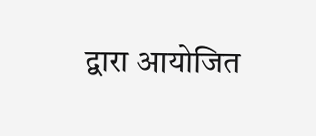द्वारा आयोजित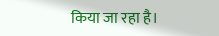किया जा रहा है।